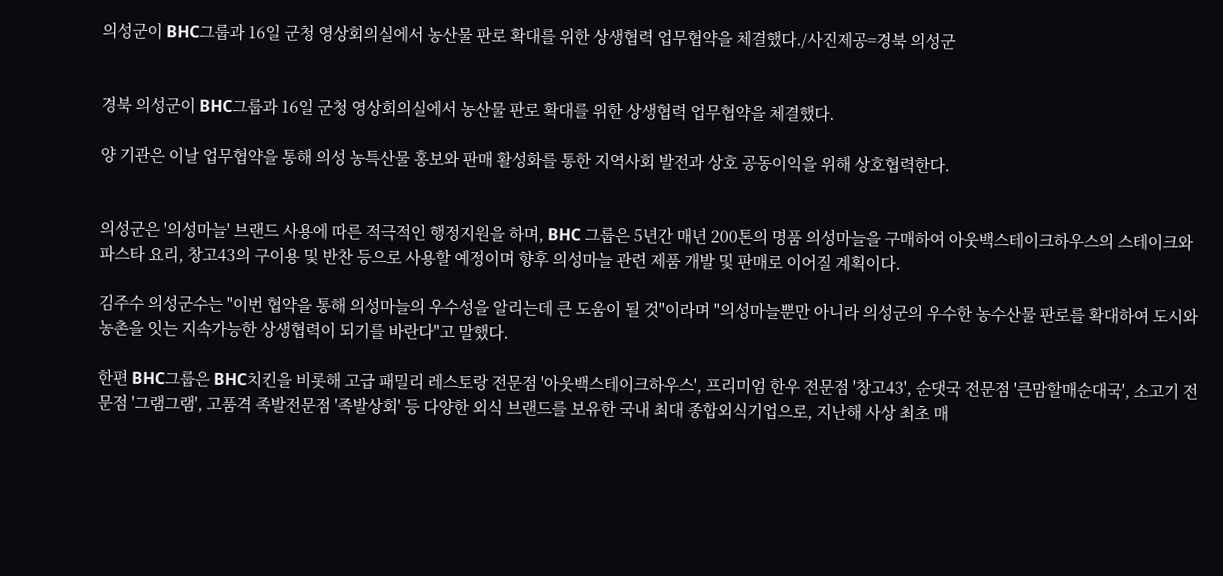의성군이 BHC그룹과 16일 군청 영상회의실에서 농산물 판로 확대를 위한 상생협력 업무협약을 체결했다./사진제공=경북 의성군


경북 의성군이 BHC그룹과 16일 군청 영상회의실에서 농산물 판로 확대를 위한 상생협력 업무협약을 체결했다.

양 기관은 이날 업무협약을 통해 의성 농특산물 홍보와 판매 활성화를 통한 지역사회 발전과 상호 공동이익을 위해 상호협력한다.


의성군은 '의성마늘' 브랜드 사용에 따른 적극적인 행정지원을 하며, BHC 그룹은 5년간 매년 200톤의 명품 의성마늘을 구매하여 아웃백스테이크하우스의 스테이크와 파스타 요리, 창고43의 구이용 및 반찬 등으로 사용할 예정이며 향후 의성마늘 관련 제품 개발 및 판매로 이어질 계획이다.

김주수 의성군수는 "이번 협약을 통해 의성마늘의 우수성을 알리는데 큰 도움이 될 것"이라며 "의성마늘뿐만 아니라 의성군의 우수한 농수산물 판로를 확대하여 도시와 농촌을 잇는 지속가능한 상생협력이 되기를 바란다"고 말했다.

한편 BHC그룹은 BHC치킨을 비롯해 고급 패밀리 레스토랑 전문점 '아웃백스테이크하우스', 프리미엄 한우 전문점 '창고43', 순댓국 전문점 '큰맘할매순대국', 소고기 전문점 '그램그램', 고품격 족발전문점 '족발상회' 등 다양한 외식 브랜드를 보유한 국내 최대 종합외식기업으로, 지난해 사상 최초 매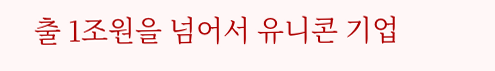출 1조원을 넘어서 유니콘 기업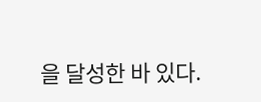을 달성한 바 있다.